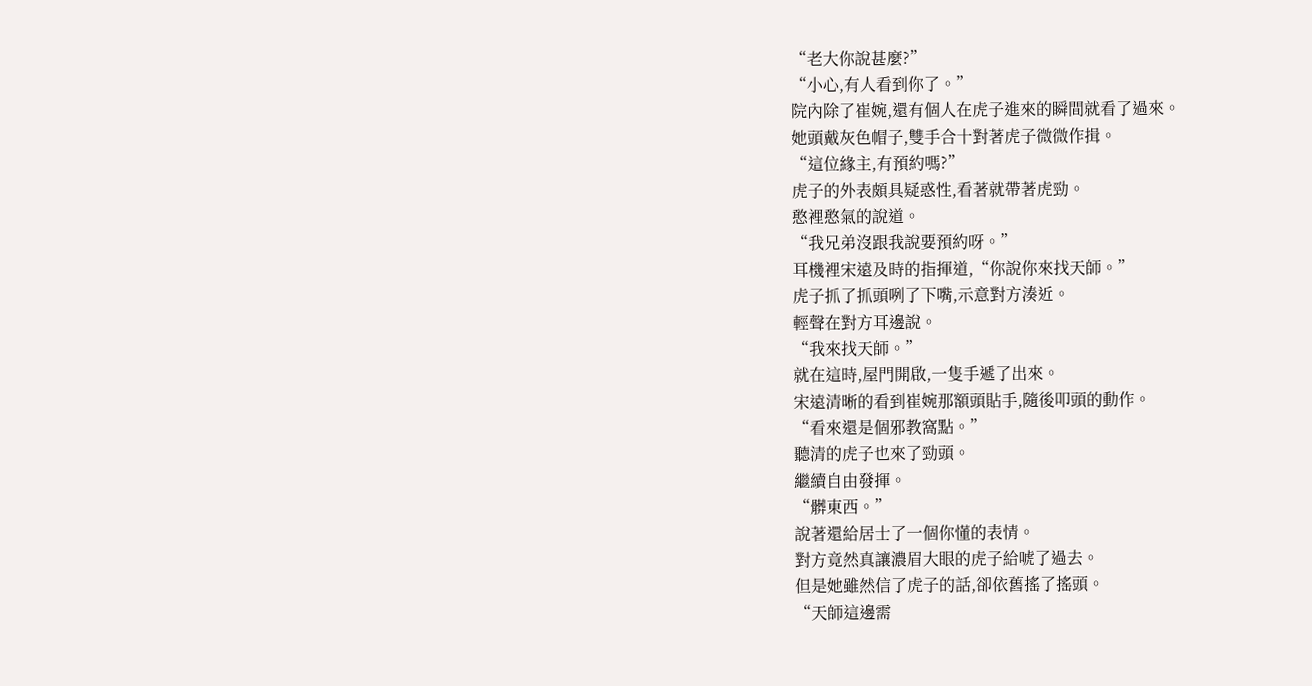“老大你說甚麼?”
“小心,有人看到你了。”
院內除了崔婉,還有個人在虎子進來的瞬間就看了過來。
她頭戴灰色帽子,雙手合十對著虎子微微作揖。
“這位緣主,有預約嗎?”
虎子的外表頗具疑惑性,看著就帶著虎勁。
憨裡憨氣的說道。
“我兄弟沒跟我說要預約呀。”
耳機裡宋遠及時的指揮道,“你說你來找天師。”
虎子抓了抓頭咧了下嘴,示意對方湊近。
輕聲在對方耳邊說。
“我來找天師。”
就在這時,屋門開啟,一隻手遞了出來。
宋遠清晰的看到崔婉那額頭貼手,隨後叩頭的動作。
“看來還是個邪教窩點。”
聽清的虎子也來了勁頭。
繼續自由發揮。
“髒東西。”
說著還給居士了一個你懂的表情。
對方竟然真讓濃眉大眼的虎子給唬了過去。
但是她雖然信了虎子的話,卻依舊搖了搖頭。
“天師這邊需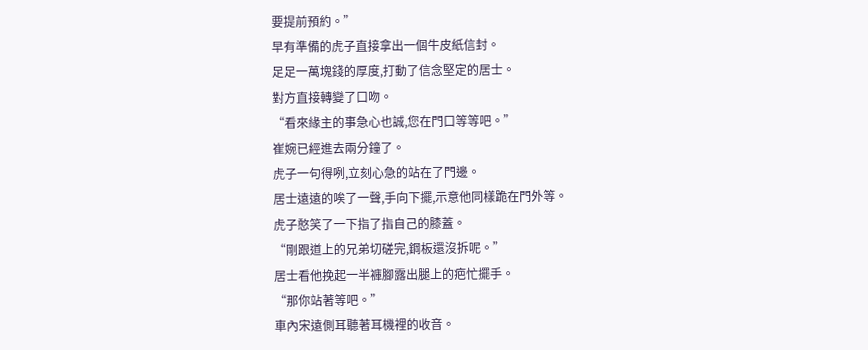要提前預約。”
早有準備的虎子直接拿出一個牛皮紙信封。
足足一萬塊錢的厚度,打動了信念堅定的居士。
對方直接轉變了口吻。
“看來緣主的事急心也誠,您在門口等等吧。”
崔婉已經進去兩分鐘了。
虎子一句得咧,立刻心急的站在了門邊。
居士遠遠的唉了一聲,手向下擺,示意他同樣跪在門外等。
虎子憨笑了一下指了指自己的膝蓋。
“剛跟道上的兄弟切磋完,鋼板還沒拆呢。”
居士看他挽起一半褲腳露出腿上的疤忙擺手。
“那你站著等吧。”
車內宋遠側耳聽著耳機裡的收音。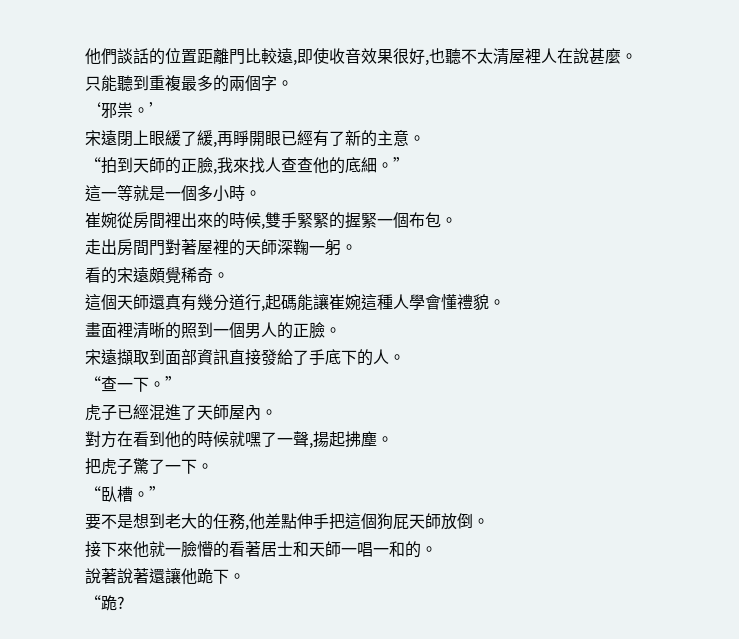他們談話的位置距離門比較遠,即使收音效果很好,也聽不太清屋裡人在說甚麼。
只能聽到重複最多的兩個字。
‘邪祟。’
宋遠閉上眼緩了緩,再睜開眼已經有了新的主意。
“拍到天師的正臉,我來找人查查他的底細。”
這一等就是一個多小時。
崔婉從房間裡出來的時候,雙手緊緊的握緊一個布包。
走出房間門對著屋裡的天師深鞠一躬。
看的宋遠頗覺稀奇。
這個天師還真有幾分道行,起碼能讓崔婉這種人學會懂禮貌。
畫面裡清晰的照到一個男人的正臉。
宋遠擷取到面部資訊直接發給了手底下的人。
“查一下。”
虎子已經混進了天師屋內。
對方在看到他的時候就嘿了一聲,揚起拂塵。
把虎子驚了一下。
“臥槽。”
要不是想到老大的任務,他差點伸手把這個狗屁天師放倒。
接下來他就一臉懵的看著居士和天師一唱一和的。
說著說著還讓他跪下。
“跪?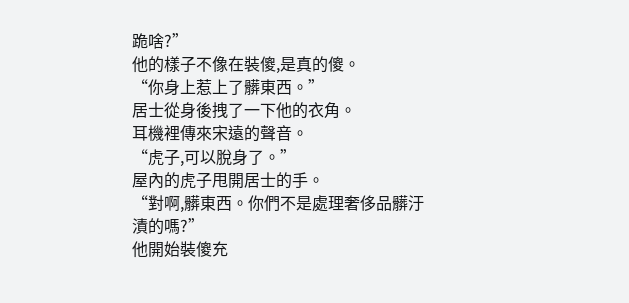跪啥?”
他的樣子不像在裝傻,是真的傻。
“你身上惹上了髒東西。”
居士從身後拽了一下他的衣角。
耳機裡傳來宋遠的聲音。
“虎子,可以脫身了。”
屋內的虎子甩開居士的手。
“對啊,髒東西。你們不是處理奢侈品髒汙漬的嗎?”
他開始裝傻充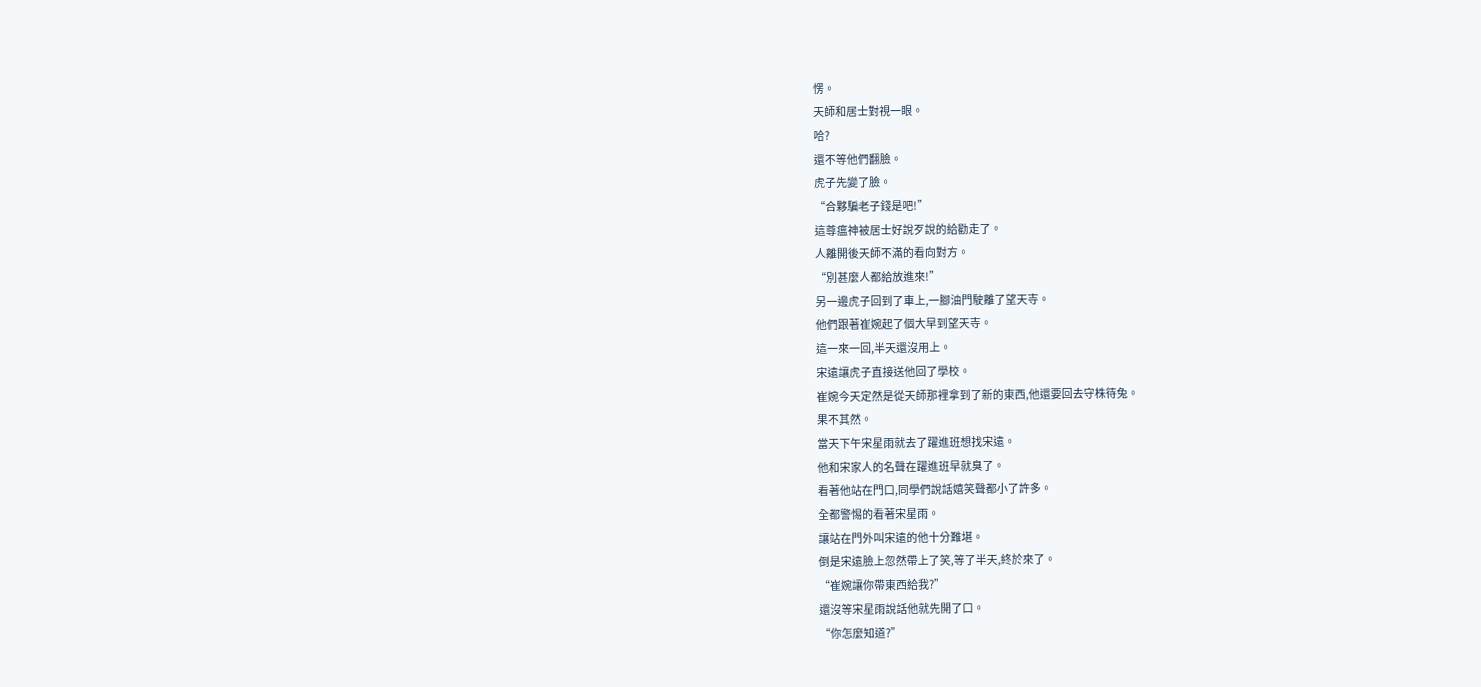愣。
天師和居士對視一眼。
哈?
還不等他們翻臉。
虎子先變了臉。
“合夥騙老子錢是吧!”
這尊瘟神被居士好說歹說的給勸走了。
人離開後天師不滿的看向對方。
“別甚麼人都給放進來!”
另一邊虎子回到了車上,一腳油門駛離了望天寺。
他們跟著崔婉起了個大早到望天寺。
這一來一回,半天還沒用上。
宋遠讓虎子直接送他回了學校。
崔婉今天定然是從天師那裡拿到了新的東西,他還要回去守株待兔。
果不其然。
當天下午宋星雨就去了躍進班想找宋遠。
他和宋家人的名聲在躍進班早就臭了。
看著他站在門口,同學們說話嬉笑聲都小了許多。
全都警惕的看著宋星雨。
讓站在門外叫宋遠的他十分難堪。
倒是宋遠臉上忽然帶上了笑,等了半天,終於來了。
“崔婉讓你帶東西給我?”
還沒等宋星雨說話他就先開了口。
“你怎麼知道?”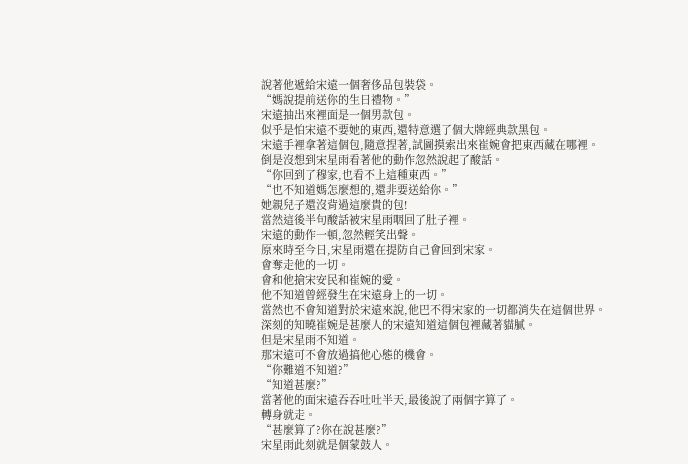說著他遞給宋遠一個奢侈品包裝袋。
“媽說提前送你的生日禮物。”
宋遠抽出來裡面是一個男款包。
似乎是怕宋遠不要她的東西,還特意選了個大牌經典款黑包。
宋遠手裡拿著這個包,隨意捏著,試圖摸索出來崔婉會把東西藏在哪裡。
倒是沒想到宋星雨看著他的動作忽然說起了酸話。
“你回到了穆家,也看不上這種東西。”
“也不知道媽怎麼想的,還非要送給你。”
她親兒子還沒背過這麼貴的包!
當然這後半句酸話被宋星雨咽回了肚子裡。
宋遠的動作一頓,忽然輕笑出聲。
原來時至今日,宋星雨還在提防自己會回到宋家。
會奪走他的一切。
會和他搶宋安民和崔婉的愛。
他不知道曾經發生在宋遠身上的一切。
當然也不會知道對於宋遠來說,他巴不得宋家的一切都消失在這個世界。
深刻的知曉崔婉是甚麼人的宋遠知道這個包裡藏著貓膩。
但是宋星雨不知道。
那宋遠可不會放過搞他心態的機會。
“你難道不知道?”
“知道甚麼?”
當著他的面宋遠吞吞吐吐半天,最後說了兩個字算了。
轉身就走。
“甚麼算了?你在說甚麼?”
宋星雨此刻就是個蒙鼓人。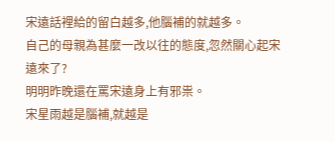宋遠話裡給的留白越多,他腦補的就越多。
自己的母親為甚麼一改以往的態度,忽然關心起宋遠來了?
明明昨晚還在罵宋遠身上有邪祟。
宋星雨越是腦補,就越是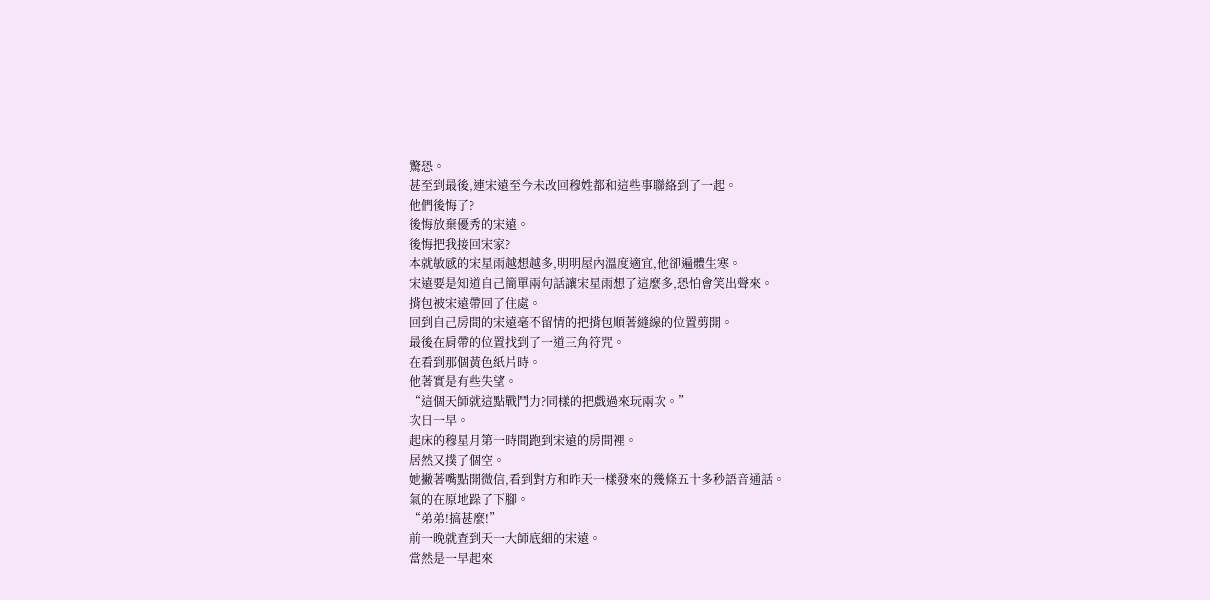驚恐。
甚至到最後,連宋遠至今未改回穆姓都和這些事聯絡到了一起。
他們後悔了?
後悔放棄優秀的宋遠。
後悔把我接回宋家?
本就敏感的宋星雨越想越多,明明屋內溫度適宜,他卻遍體生寒。
宋遠要是知道自己簡單兩句話讓宋星雨想了這麼多,恐怕會笑出聲來。
揹包被宋遠帶回了住處。
回到自己房間的宋遠毫不留情的把揹包順著縫線的位置剪開。
最後在肩帶的位置找到了一道三角符咒。
在看到那個黃色紙片時。
他著實是有些失望。
“這個天師就這點戰鬥力?同樣的把戲過來玩兩次。”
次日一早。
起床的穆星月第一時間跑到宋遠的房間裡。
居然又撲了個空。
她撇著嘴點開微信,看到對方和昨天一樣發來的幾條五十多秒語音通話。
氣的在原地跺了下腳。
“弟弟!搞甚麼!”
前一晚就查到天一大師底細的宋遠。
當然是一早起來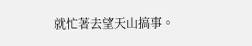就忙著去望天山搞事。